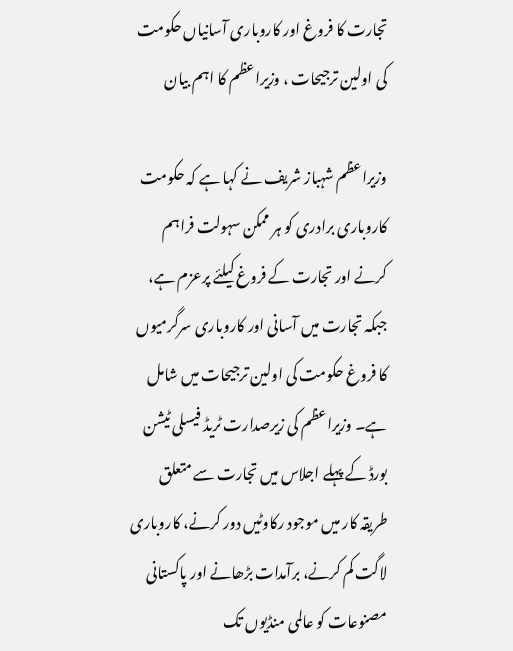تجارت کا فروغ اور کاروباری آسانیاں حکومت کی اولین ترجیحات ، وزیراعظم کا اہم بیان

وزیراعظم شہباز شریف نے کہا ہے کہ حکومت کاروباری برادری کو ہر ممکن سہولت فراہم کرنے اور تجارت کے فروغ کیلئے پرعزم ہے، جبکہ تجارت میں آسانی اور کاروباری سرگرمیوں کا فروغ حکومت کی اولین ترجیحات میں شامل ہے۔ وزیراعظم کی زیرصدارت ٹریڈ فیسلی ٹیشن بورڈ کے پہلے اجلاس میں تجارت سے متعلق طریقہ کار میں موجود رکاوٹیں دور کرنے، کاروباری لاگت کم کرنے، برآمدات بڑھانے اور پاکستانی مصنوعات کو عالمی منڈیوں تک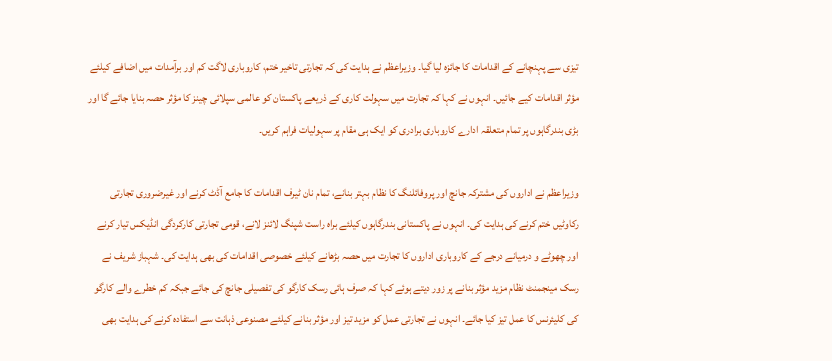تیزی سے پہنچانے کے اقدامات کا جائزہ لیا گیا۔ وزیراعظم نے ہدایت کی کہ تجارتی تاخیر ختم، کاروباری لاگت کم اور برآمدات میں اضافے کیلئے مؤثر اقدامات کیے جائیں۔ انہوں نے کہا کہ تجارت میں سہولت کاری کے ذریعے پاکستان کو عالمی سپلائی چینز کا مؤثر حصہ بنایا جائے گا اور بڑی بندرگاہوں پر تمام متعلقہ ادارے کاروباری برادری کو ایک ہی مقام پر سہولیات فراہم کریں۔

وزیراعظم نے اداروں کی مشترکہ جانچ اور پروفائلنگ کا نظام بہتر بنانے، تمام نان ٹیرف اقدامات کا جامع آڈٹ کرنے اور غیرضروری تجارتی رکاوٹیں ختم کرنے کی ہدایت کی۔ انہوں نے پاکستانی بندرگاہوں کیلئے براہ راست شپنگ لائنز لانے، قومی تجارتی کارکردگی انڈیکس تیار کرنے اور چھوٹے و درمیانے درجے کے کاروباری اداروں کا تجارت میں حصہ بڑھانے کیلئے خصوصی اقدامات کی بھی ہدایت کی۔ شہباز شریف نے رسک مینجمنٹ نظام مزید مؤثر بنانے پر زور دیتے ہوئے کہا کہ صرف ہائی رسک کارگو کی تفصیلی جانچ کی جائے جبکہ کم خطرے والے کارگو کی کلیئرنس کا عمل تیز کیا جائے۔ انہوں نے تجارتی عمل کو مزید تیز اور مؤثر بنانے کیلئے مصنوعی ذہانت سے استفادہ کرنے کی ہدایت بھی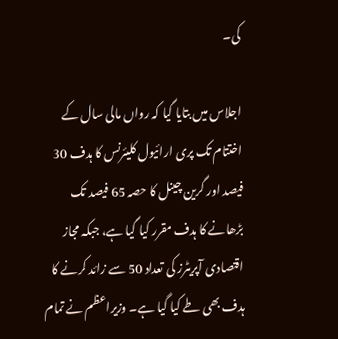کی۔

اجلاس میں بتایا گیا کہ رواں مالی سال کے اختتام تک پری ارائیول کلیئرنس کا ہدف 30 فیصد اور گرین چینل کا حصہ 65 فیصد تک بڑھانے کا ہدف مقرر کیا گیا ہے، جبکہ مجاز اقتصادی آپریٹرز کی تعداد 50 سے زائد کرنے کا ہدف بھی طے کیا گیا ہے۔ وزیراعظم نے تمام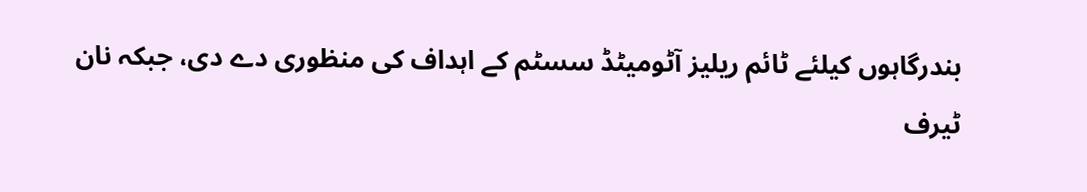بندرگاہوں کیلئے ٹائم ریلیز آٹومیٹڈ سسٹم کے اہداف کی منظوری دے دی، جبکہ نان ٹیرف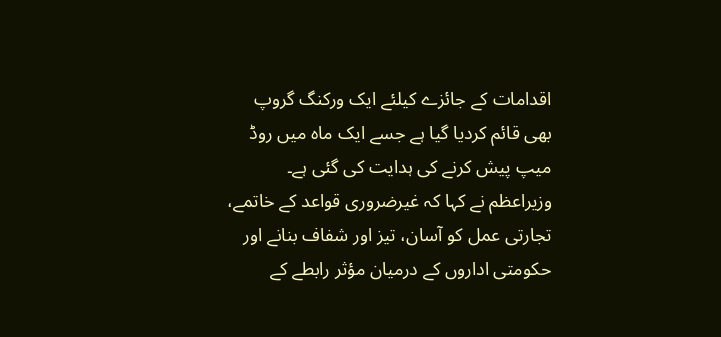اقدامات کے جائزے کیلئے ایک ورکنگ گروپ بھی قائم کردیا گیا ہے جسے ایک ماہ میں روڈ میپ پیش کرنے کی ہدایت کی گئی ہے۔ وزیراعظم نے کہا کہ غیرضروری قواعد کے خاتمے، تجارتی عمل کو آسان، تیز اور شفاف بنانے اور حکومتی اداروں کے درمیان مؤثر رابطے کے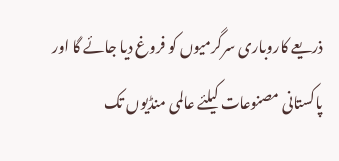ذریعے کاروباری سرگرمیوں کو فروغ دیا جائے گا اور پاکستانی مصنوعات کیلئے عالمی منڈیوں تک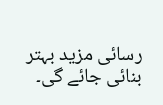رسائی مزید بہتر بنائی جائے گی۔